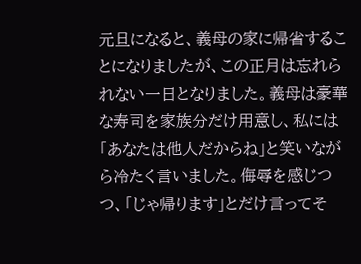元旦になると、義母の家に帰省することになりましたが、この正月は忘れられない一日となりました。義母は豪華な寿司を家族分だけ用意し、私には「あなたは他人だからね」と笑いながら冷たく言いました。侮辱を感じつつ、「じゃ帰ります」とだけ言ってそ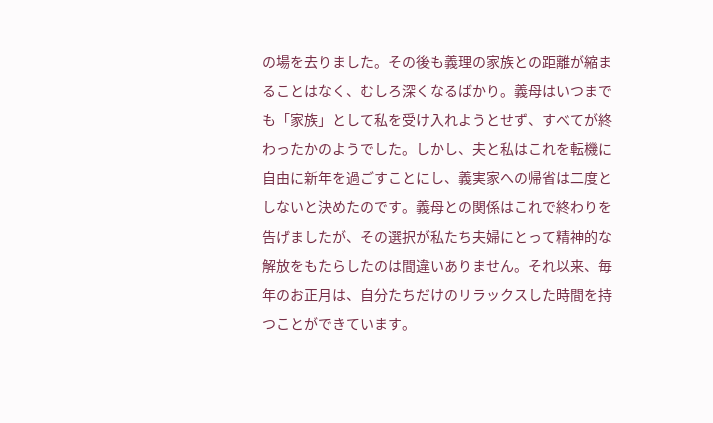の場を去りました。その後も義理の家族との距離が縮まることはなく、むしろ深くなるばかり。義母はいつまでも「家族」として私を受け入れようとせず、すべてが終わったかのようでした。しかし、夫と私はこれを転機に自由に新年を過ごすことにし、義実家への帰省は二度としないと決めたのです。義母との関係はこれで終わりを告げましたが、その選択が私たち夫婦にとって精神的な解放をもたらしたのは間違いありません。それ以来、毎年のお正月は、自分たちだけのリラックスした時間を持つことができています。